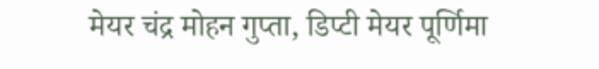मेयर चंद्र मोहन गुप्ता, डिप्टी मेयर पूर्णिमा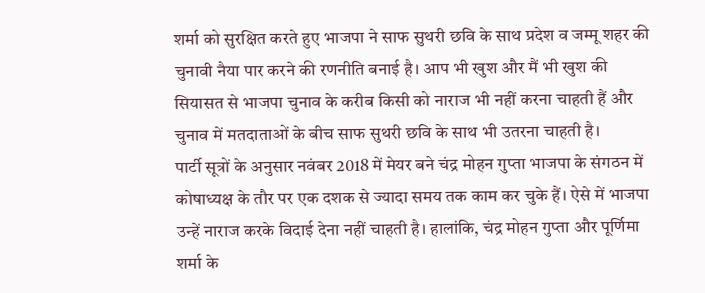शर्मा को सुरक्षित करते हुए भाजपा ने साफ सुथरी छवि के साथ प्रदेश व जम्मू शहर की चुनावी नैया पार करने की रणनीति बनाई है। आप भी खुश और मैं भी खुश की सियासत से भाजपा चुनाव के करीब किसी को नाराज भी नहीं करना चाहती हैं और चुनाव में मतदाताओं के बीच साफ सुथरी छवि के साथ भी उतरना चाहती है।
पार्टी सूत्रों के अनुसार नवंबर 2018 में मेयर बने चंद्र मोहन गुप्ता भाजपा के संगठन में कोषाध्यक्ष के तौर पर एक दशक से ज्यादा समय तक काम कर चुके हैं। ऐसे में भाजपा उन्हें नाराज करके विदाई देना नहीं चाहती है। हालांकि, चंद्र मोहन गुप्ता और पूर्णिमा शर्मा के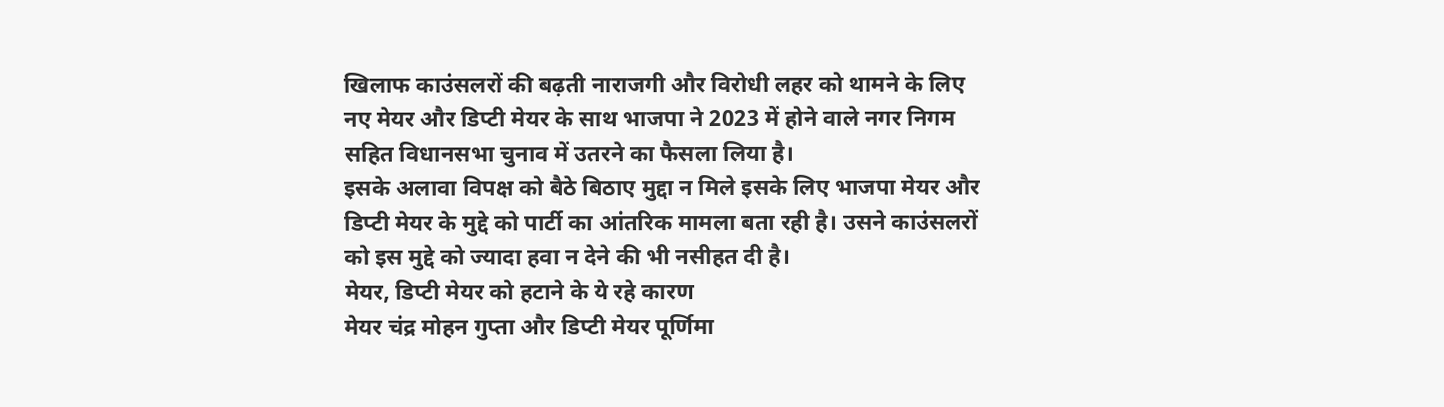खिलाफ काउंसलरों की बढ़ती नाराजगी और विरोधी लहर को थामने के लिए नए मेयर और डिप्टी मेयर के साथ भाजपा ने 2023 में होने वाले नगर निगम सहित विधानसभा चुनाव में उतरने का फैसला लिया है।
इसके अलावा विपक्ष को बैठे बिठाए मुद्दा न मिले इसके लिए भाजपा मेयर और डिप्टी मेयर के मुद्दे को पार्टी का आंतरिक मामला बता रही है। उसने काउंसलरों को इस मुद्दे को ज्यादा हवा न देने की भी नसीहत दी है।
मेयर, डिप्टी मेयर को हटाने के ये रहे कारण
मेयर चंद्र मोहन गुप्ता और डिप्टी मेयर पूर्णिमा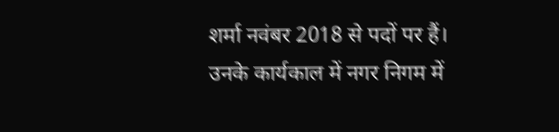शर्मा नवंबर 2018 से पदों पर हैं। उनके कार्यकाल में नगर निगम में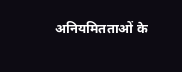अनियमितताओं के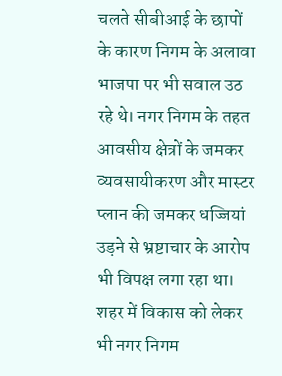चलते सीबीआई के छापों के कारण निगम के अलावा भाजपा पर भी सवाल उठ रहे थे। नगर निगम के तहत आवसीय क्षेत्रों के जमकर व्यवसायीकरण और मास्टर प्लान की जमकर धज्जियां उड़ने से भ्रष्टाचार के आरोप भी विपक्ष लगा रहा था। शहर में विकास को लेकर भी नगर निगम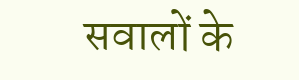सवालों के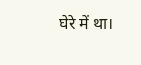घेरे में था।